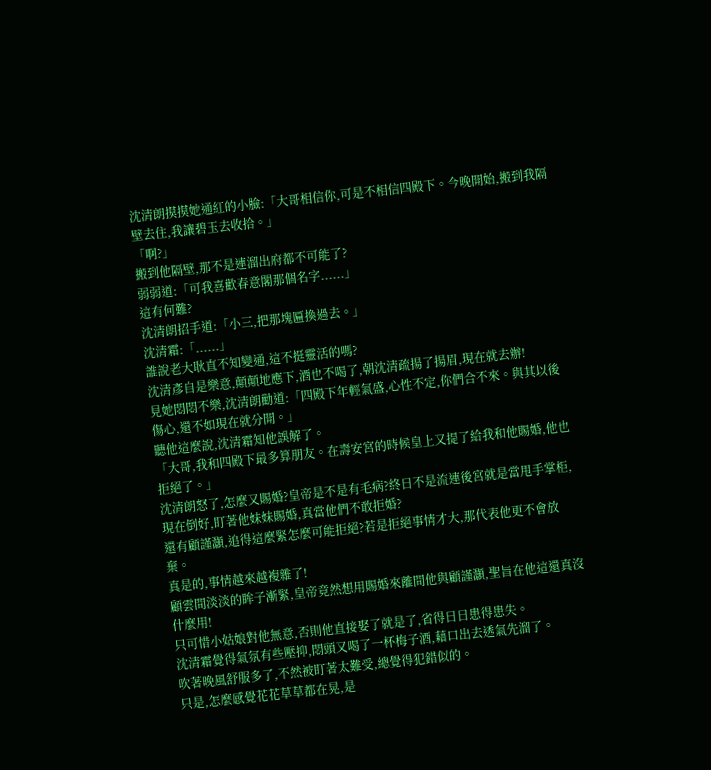沈清朗摸摸她通紅的小臉:「大哥相信你,可是不相信四殿下。今晚開始,搬到我隔壁去住,我讓碧玉去收拾。」
「啊?」
搬到他隔壁,那不是連溜出府都不可能了?
弱弱道:「可我喜歡春意閣那個名字......」
這有何難?
沈清朗招手道:「小三,把那塊匾換過去。」
沈清霜:「......」
誰說老大耿直不知變通,這不挺靈活的嗎?
沈清彥自是樂意,顛顛地應下,酒也不喝了,朝沈清疏揚了揚眉,現在就去辦!
見她悶悶不樂,沈清朗勸道:「四殿下年輕氣盛,心性不定,你們合不來。與其以後傷心,還不如現在就分開。」
聽他這麼說,沈清霜知他誤解了。
「大哥,我和四殿下最多算朋友。在壽安宮的時候皇上又提了給我和他賜婚,他也拒絕了。」
沈清朗怒了,怎麼又賜婚?皇帝是不是有毛病?終日不是流連後宮就是當甩手掌柜,現在倒好,盯著他妹妹賜婚,真當他們不敢拒婚?
還有顧謹灝,追得這麼緊怎麼可能拒絕?若是拒絕事情才大,那代表他更不會放棄。
真是的,事情越來越複雜了!
顧雲間淡淡的眸子漸緊,皇帝竟然想用賜婚來離間他與顧謹灝,聖旨在他這還真沒什麼用!
只可惜小姑娘對他無意,否則他直接娶了就是了,省得日日患得患失。
沈清霜覺得氣氛有些壓抑,悶頭又喝了一杯梅子酒,藉口出去透氣先溜了。
吹著晚風舒服多了,不然被盯著太難受,總覺得犯錯似的。
只是,怎麼感覺花花草草都在晃,是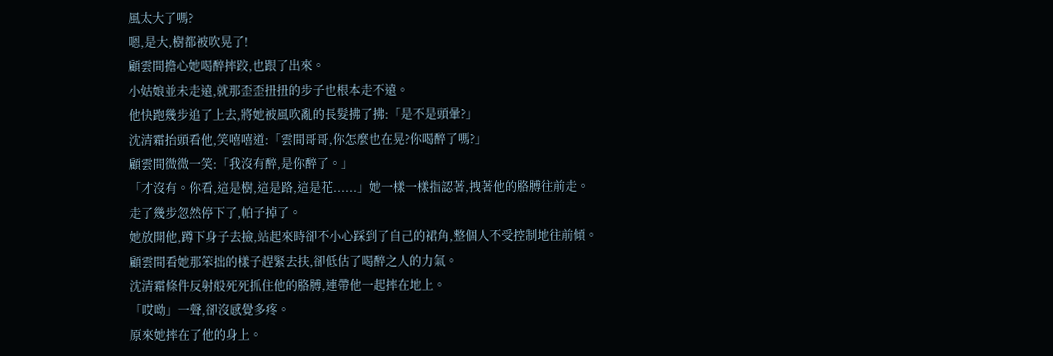風太大了嗎?
嗯,是大,樹都被吹晃了!
顧雲間擔心她喝醉摔跤,也跟了出來。
小姑娘並未走遠,就那歪歪扭扭的步子也根本走不遠。
他快跑幾步追了上去,將她被風吹亂的長髮拂了拂:「是不是頭暈?」
沈清霜抬頭看他,笑嘻嘻道:「雲間哥哥,你怎麼也在晃?你喝醉了嗎?」
顧雲間微微一笑:「我沒有醉,是你醉了。」
「才沒有。你看,這是樹,這是路,這是花......」她一樣一樣指認著,拽著他的胳膊往前走。
走了幾步忽然停下了,帕子掉了。
她放開他,蹲下身子去撿,站起來時卻不小心踩到了自己的裙角,整個人不受控制地往前傾。
顧雲間看她那笨拙的樣子趕緊去扶,卻低估了喝醉之人的力氣。
沈清霜條件反射般死死抓住他的胳膊,連帶他一起摔在地上。
「哎呦」一聲,卻沒感覺多疼。
原來她摔在了他的身上。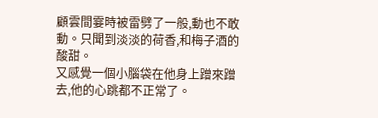顧雲間霎時被雷劈了一般,動也不敢動。只聞到淡淡的荷香,和梅子酒的酸甜。
又感覺一個小腦袋在他身上蹭來蹭去,他的心跳都不正常了。